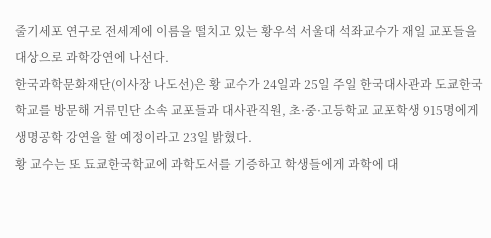줄기세포 연구로 전세계에 이름을 떨치고 있는 황우석 서울대 석좌교수가 재일 교포들을 대상으로 과학강연에 나선다.
한국과학문화재단(이사장 나도선)은 황 교수가 24일과 25일 주일 한국대사관과 도쿄한국학교를 방문해 거류민단 소속 교포들과 대사관직원, 초·중·고등학교 교포학생 915명에게 생명공학 강연을 할 예정이라고 23일 밝혔다.
황 교수는 또 됴쿄한국학교에 과학도서를 기증하고 학생들에게 과학에 대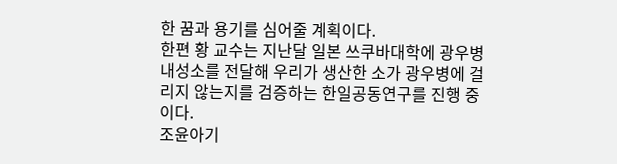한 꿈과 용기를 심어줄 계획이다.
한편 황 교수는 지난달 일본 쓰쿠바대학에 광우병내성소를 전달해 우리가 생산한 소가 광우병에 걸리지 않는지를 검증하는 한일공동연구를 진행 중이다.
조윤아기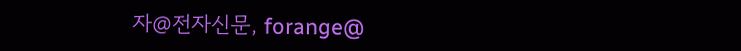자@전자신문, forange@